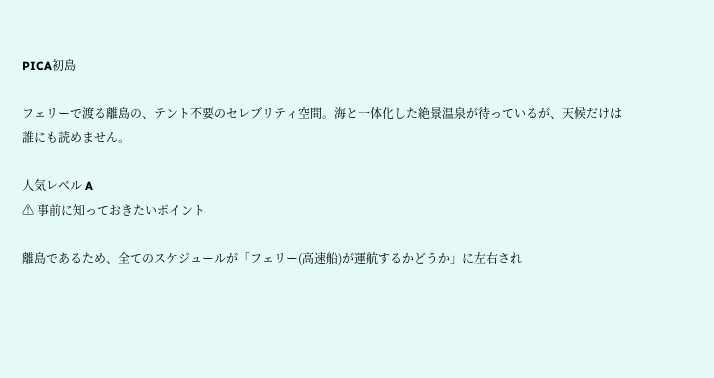PICA初島

フェリーで渡る離島の、テント不要のセレブリティ空間。海と一体化した絶景温泉が待っているが、天候だけは誰にも読めません。

人気レベル A
⚠ 事前に知っておきたいポイント

離島であるため、全てのスケジュールが「フェリー(高速船)が運航するかどうか」に左右され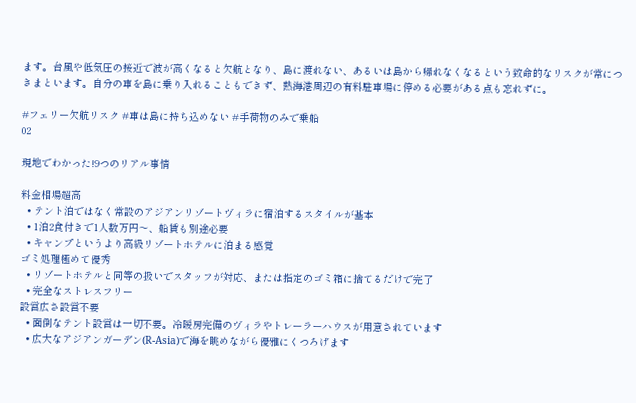ます。台風や低気圧の接近で波が高くなると欠航となり、島に渡れない、あるいは島から帰れなくなるという致命的なリスクが常につきまといます。自分の車を島に乗り入れることもできず、熱海港周辺の有料駐車場に停める必要がある点も忘れずに。

#フェリー欠航リスク #車は島に持ち込めない #手荷物のみで乗船
02

現地でわかった!9つのリアル事情

料金相場超高
  • テント泊ではなく常設のアジアンリゾートヴィラに宿泊するスタイルが基本
  • 1泊2食付きで1人数万円〜、船賃も別途必要
  • キャンプというより高級リゾートホテルに泊まる感覚
ゴミ処理極めて優秀
  • リゾートホテルと同等の扱いでスタッフが対応、または指定のゴミ箱に捨てるだけで完了
  • 完全なストレスフリー
設営広さ設営不要
  • 面倒なテント設営は一切不要。冷暖房完備のヴィラやトレーラーハウスが用意されています
  • 広大なアジアンガーデン(R-Asia)で海を眺めながら優雅にくつろげます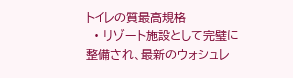トイレの質最高規格
  • リゾート施設として完璧に整備され、最新のウォシュレ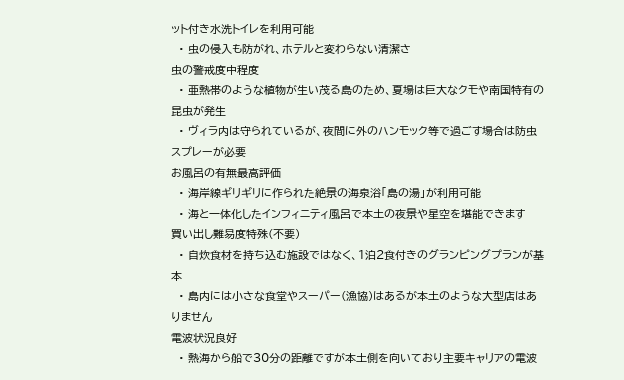ット付き水洗トイレを利用可能
  • 虫の侵入も防がれ、ホテルと変わらない清潔さ
虫の警戒度中程度
  • 亜熱帯のような植物が生い茂る島のため、夏場は巨大なクモや南国特有の昆虫が発生
  • ヴィラ内は守られているが、夜間に外のハンモック等で過ごす場合は防虫スプレーが必要
お風呂の有無最高評価
  • 海岸線ギリギリに作られた絶景の海泉浴「島の湯」が利用可能
  • 海と一体化したインフィニティ風呂で本土の夜景や星空を堪能できます
買い出し難易度特殊(不要)
  • 自炊食材を持ち込む施設ではなく、1泊2食付きのグランピングプランが基本
  • 島内には小さな食堂やスーパー(漁協)はあるが本土のような大型店はありません
電波状況良好
  • 熱海から船で30分の距離ですが本土側を向いており主要キャリアの電波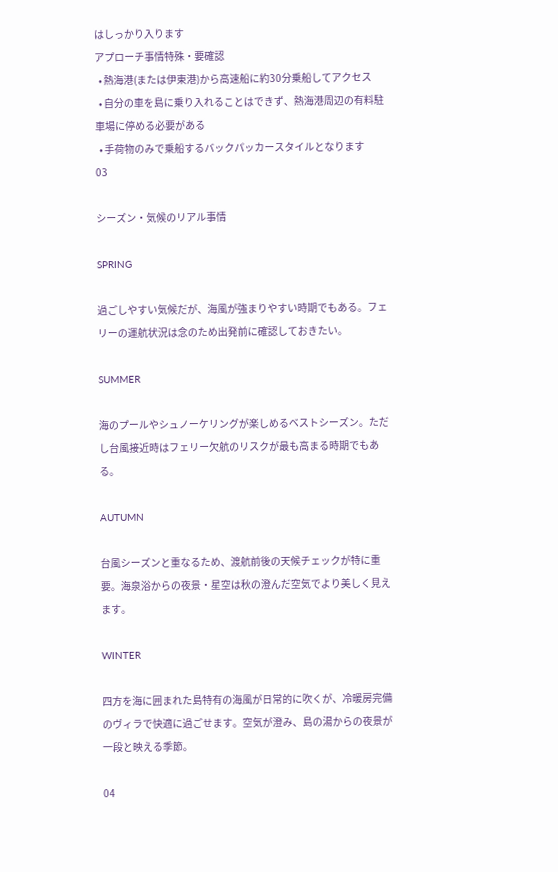はしっかり入ります
アプローチ事情特殊・要確認
  • 熱海港(または伊東港)から高速船に約30分乗船してアクセス
  • 自分の車を島に乗り入れることはできず、熱海港周辺の有料駐車場に停める必要がある
  • 手荷物のみで乗船するバックパッカースタイルとなります
03

シーズン・気候のリアル事情

SPRING

過ごしやすい気候だが、海風が強まりやすい時期でもある。フェリーの運航状況は念のため出発前に確認しておきたい。

SUMMER

海のプールやシュノーケリングが楽しめるベストシーズン。ただし台風接近時はフェリー欠航のリスクが最も高まる時期でもある。

AUTUMN

台風シーズンと重なるため、渡航前後の天候チェックが特に重要。海泉浴からの夜景・星空は秋の澄んだ空気でより美しく見えます。

WINTER

四方を海に囲まれた島特有の海風が日常的に吹くが、冷暖房完備のヴィラで快適に過ごせます。空気が澄み、島の湯からの夜景が一段と映える季節。

04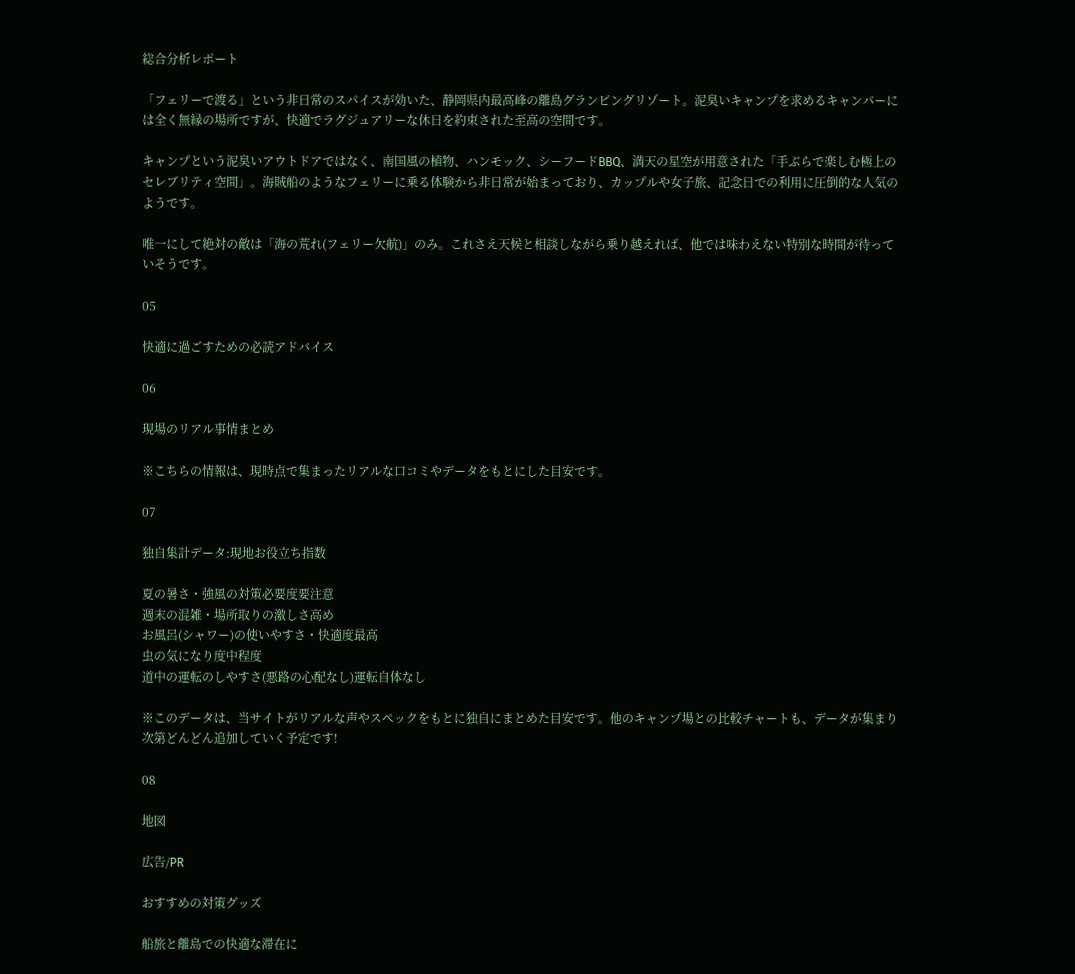総合分析レポート

「フェリーで渡る」という非日常のスパイスが効いた、静岡県内最高峰の離島グランピングリゾート。泥臭いキャンプを求めるキャンパーには全く無縁の場所ですが、快適でラグジュアリーな休日を約束された至高の空間です。

キャンプという泥臭いアウトドアではなく、南国風の植物、ハンモック、シーフードBBQ、満天の星空が用意された「手ぶらで楽しむ極上のセレブリティ空間」。海賊船のようなフェリーに乗る体験から非日常が始まっており、カップルや女子旅、記念日での利用に圧倒的な人気のようです。

唯一にして絶対の敵は「海の荒れ(フェリー欠航)」のみ。これさえ天候と相談しながら乗り越えれば、他では味わえない特別な時間が待っていそうです。

05

快適に過ごすための必読アドバイス

06

現場のリアル事情まとめ

※こちらの情報は、現時点で集まったリアルな口コミやデータをもとにした目安です。

07

独自集計データ:現地お役立ち指数

夏の暑さ・強風の対策必要度要注意
週末の混雑・場所取りの激しさ高め
お風呂(シャワー)の使いやすさ・快適度最高
虫の気になり度中程度
道中の運転のしやすさ(悪路の心配なし)運転自体なし

※このデータは、当サイトがリアルな声やスペックをもとに独自にまとめた目安です。他のキャンプ場との比較チャートも、データが集まり次第どんどん追加していく予定です!

08

地図

広告/PR

おすすめの対策グッズ

船旅と離島での快適な滞在に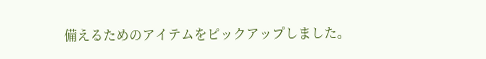備えるためのアイテムをピックアップしました。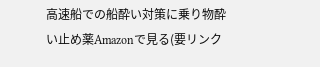高速船での船酔い対策に乗り物酔い止め薬Amazonで見る(要リンク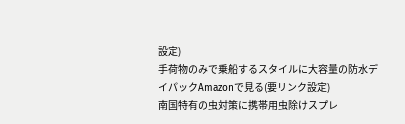設定)
手荷物のみで乗船するスタイルに大容量の防水デイパックAmazonで見る(要リンク設定)
南国特有の虫対策に携帯用虫除けスプレ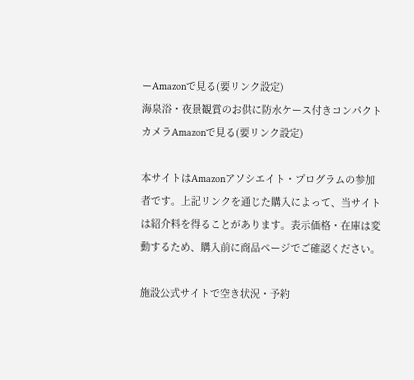ーAmazonで見る(要リンク設定)
海泉浴・夜景観賞のお供に防水ケース付きコンパクトカメラAmazonで見る(要リンク設定)

本サイトはAmazonアソシエイト・プログラムの参加者です。上記リンクを通じた購入によって、当サイトは紹介料を得ることがあります。表示価格・在庫は変動するため、購入前に商品ページでご確認ください。

施設公式サイトで空き状況・予約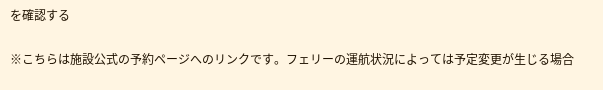を確認する

※こちらは施設公式の予約ページへのリンクです。フェリーの運航状況によっては予定変更が生じる場合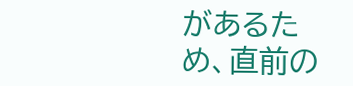があるため、直前の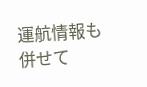運航情報も併せて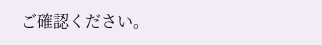ご確認ください。